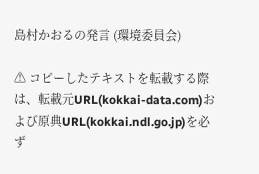島村かおるの発言 (環境委員会)

⚠ コピーしたテキストを転載する際は、転載元URL(kokkai-data.com)および原典URL(kokkai.ndl.go.jp)を必ず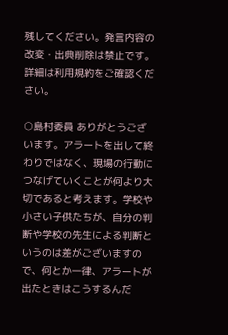残してください。発言内容の改変・出典削除は禁止です。 詳細は利用規約をご確認ください。

○島村委員 ありがとうございます。アラートを出して終わりではなく、現場の行動につなげていくことが何より大切であると考えます。学校や小さい子供たちが、自分の判断や学校の先生による判断というのは差がございますので、何とか一律、アラートが出たときはこうするんだ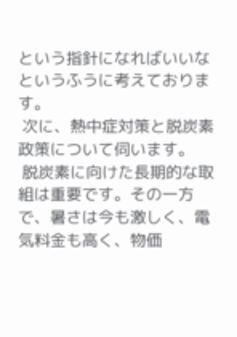という指針になればいいなというふうに考えております。
 次に、熱中症対策と脱炭素政策について伺います。
 脱炭素に向けた長期的な取組は重要です。その一方で、暑さは今も激しく、電気料金も高く、物価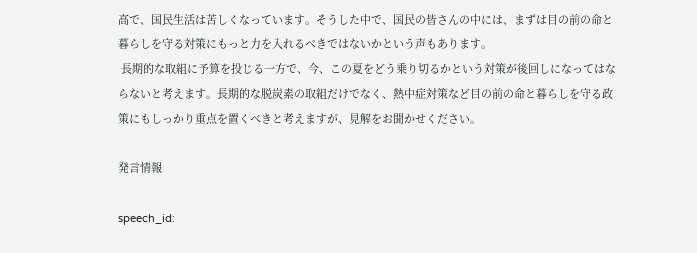高で、国民生活は苦しくなっています。そうした中で、国民の皆さんの中には、まずは目の前の命と暮らしを守る対策にもっと力を入れるべきではないかという声もあります。
 長期的な取組に予算を投じる一方で、今、この夏をどう乗り切るかという対策が後回しになってはならないと考えます。長期的な脱炭素の取組だけでなく、熱中症対策など目の前の命と暮らしを守る政策にもしっかり重点を置くべきと考えますが、見解をお聞かせください。

発言情報

speech_id: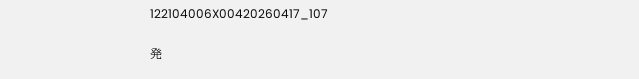122104006X00420260417_107

発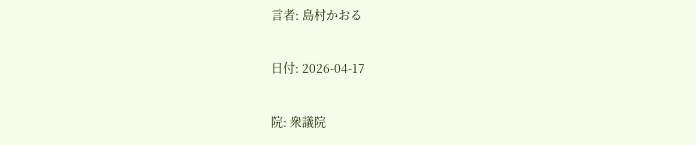言者: 島村かおる

日付: 2026-04-17

院: 衆議院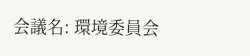会議名: 環境委員会